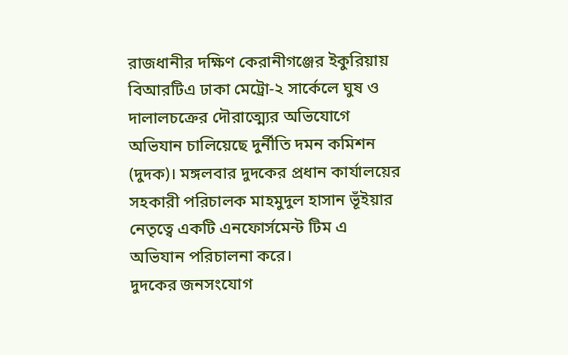রাজধানীর দক্ষিণ কেরানীগঞ্জের ইকুরিয়ায় বিআরটিএ ঢাকা মেট্রো-২ সার্কেলে ঘুষ ও দালালচক্রের দৌরাত্ম্যের অভিযোগে অভিযান চালিয়েছে দুর্নীতি দমন কমিশন (দুদক)। মঙ্গলবার দুদকের প্রধান কার্যালয়ের সহকারী পরিচালক মাহমুদুল হাসান ভূঁইয়ার নেতৃত্বে একটি এনফোর্সমেন্ট টিম এ অভিযান পরিচালনা করে।
দুদকের জনসংযোগ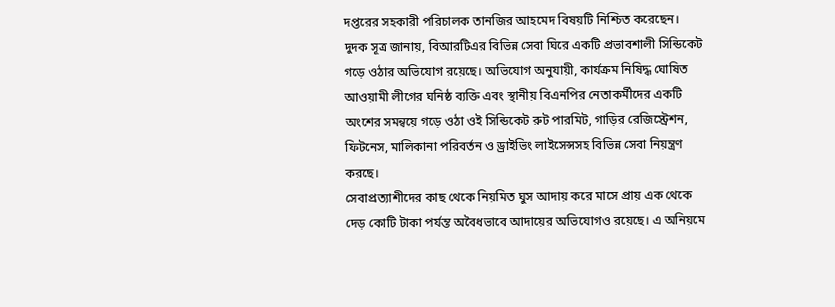দপ্তরের সহকারী পরিচালক তানজির আহমেদ বিষয়টি নিশ্চিত করেছেন।
দুদক সূত্র জানায়, বিআরটিএর বিভিন্ন সেবা ঘিরে একটি প্রভাবশালী সিন্ডিকেট গড়ে ওঠার অভিযোগ রয়েছে। অভিযোগ অনুযায়ী, কার্যক্রম নিষিদ্ধ ঘোষিত আওয়ামী লীগের ঘনিষ্ঠ ব্যক্তি এবং স্থানীয় বিএনপির নেতাকর্মীদের একটি অংশের সমন্বয়ে গড়ে ওঠা ওই সিন্ডিকেট রুট পারমিট, গাড়ির রেজিস্ট্রেশন, ফিটনেস, মালিকানা পরিবর্তন ও ড্রাইভিং লাইসেন্সসহ বিভিন্ন সেবা নিয়ন্ত্রণ করছে।
সেবাপ্রত্যাশীদের কাছ থেকে নিয়মিত ঘুস আদায় করে মাসে প্রায় এক থেকে দেড় কোটি টাকা পর্যন্ত অবৈধভাবে আদায়ের অভিযোগও রয়েছে। এ অনিয়মে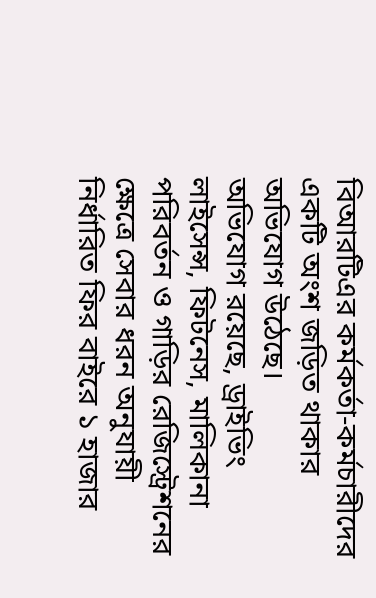বিআরটিএর কর্মকর্তা-কর্মচারীদের একটি অংশ জড়িত থাকার অভিযোগ উঠেছে।
অভিযোগ রয়েছে, ড্রাইভিং লাইসেন্স, ফিটনেস, মালিকানা পরিবর্তন ও গাড়ির রেজিস্ট্রেশনের ক্ষেত্রে সেবার ধরন অনুযায়ী নির্ধারিত ফির বাইরে ১ হাজার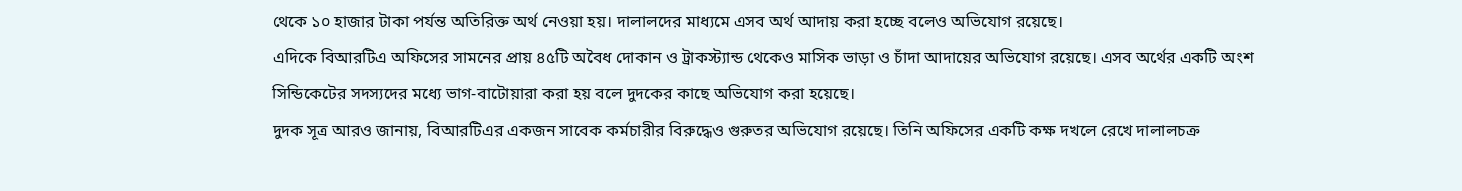থেকে ১০ হাজার টাকা পর্যন্ত অতিরিক্ত অর্থ নেওয়া হয়। দালালদের মাধ্যমে এসব অর্থ আদায় করা হচ্ছে বলেও অভিযোগ রয়েছে।
এদিকে বিআরটিএ অফিসের সামনের প্রায় ৪৫টি অবৈধ দোকান ও ট্রাকস্ট্যান্ড থেকেও মাসিক ভাড়া ও চাঁদা আদায়ের অভিযোগ রয়েছে। এসব অর্থের একটি অংশ সিন্ডিকেটের সদস্যদের মধ্যে ভাগ-বাটোয়ারা করা হয় বলে দুদকের কাছে অভিযোগ করা হয়েছে।
দুদক সূত্র আরও জানায়, বিআরটিএর একজন সাবেক কর্মচারীর বিরুদ্ধেও গুরুতর অভিযোগ রয়েছে। তিনি অফিসের একটি কক্ষ দখলে রেখে দালালচক্র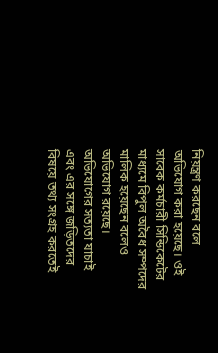নিয়ন্ত্রণ করছেন বলে অভিযোগ করা হয়েছে। ওই সাবেক কর্মচারী সিন্ডিকেটের মাধ্যমে বিপুল অবৈধ সম্পদের মালিক হয়েছেন বলেও অভিযোগ রয়েছে।
অভিযোগের সত্যতা যাচাই এবং এর সঙ্গে জড়িতদের বিষয়ে তথ্য সংগ্রহ করতেই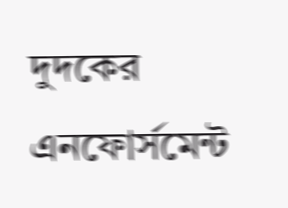দুদকের এনফোর্সমেন্ট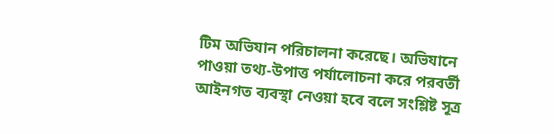টিম অভিযান পরিচালনা করেছে। অভিযানে পাওয়া তথ্য-উপাত্ত পর্যালোচনা করে পরবর্তী আইনগত ব্যবস্থা নেওয়া হবে বলে সংশ্লিষ্ট সূত্র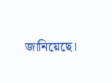জানিয়েছে।